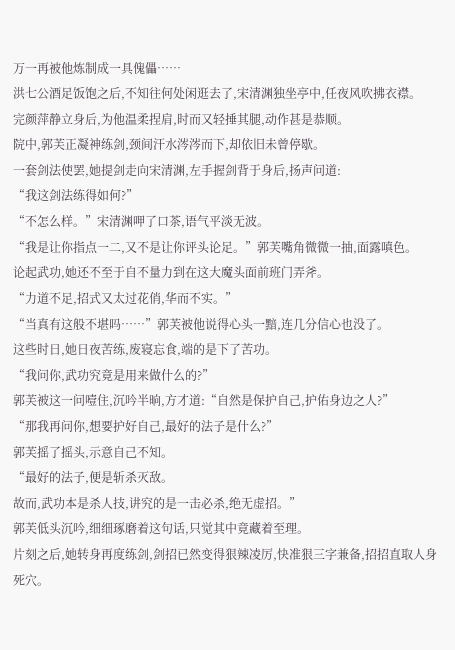万一再被他炼制成一具傀儡……
洪七公酒足饭饱之后,不知往何处闲逛去了,宋清渊独坐亭中,任夜风吹拂衣襟。
完颜萍静立身后,为他温柔捏肩,时而又轻捶其腿,动作甚是恭顺。
院中,郭芙正凝神练剑,颈间汗水涔涔而下,却依旧未曾停歇。
一套剑法使罢,她提剑走向宋清渊,左手握剑背于身后,扬声问道:
“我这剑法练得如何?”
“不怎么样。”宋清渊呷了口茶,语气平淡无波。
“我是让你指点一二,又不是让你评头论足。”郭芙嘴角微微一抽,面露嗔色。
论起武功,她还不至于自不量力到在这大魔头面前班门弄斧。
“力道不足,招式又太过花俏,华而不实。”
“当真有这般不堪吗……”郭芙被他说得心头一黯,连几分信心也没了。
这些时日,她日夜苦练,废寝忘食,端的是下了苦功。
“我问你,武功究竟是用来做什么的?”
郭芙被这一问噎住,沉吟半晌,方才道:“自然是保护自己,护佑身边之人?”
“那我再问你,想要护好自己,最好的法子是什么?”
郭芙摇了摇头,示意自己不知。
“最好的法子,便是斩杀灭敌。
故而,武功本是杀人技,讲究的是一击必杀,绝无虚招。”
郭芙低头沉吟,细细琢磨着这句话,只觉其中竟藏着至理。
片刻之后,她转身再度练剑,剑招已然变得狠辣凌厉,快准狠三字兼备,招招直取人身死穴。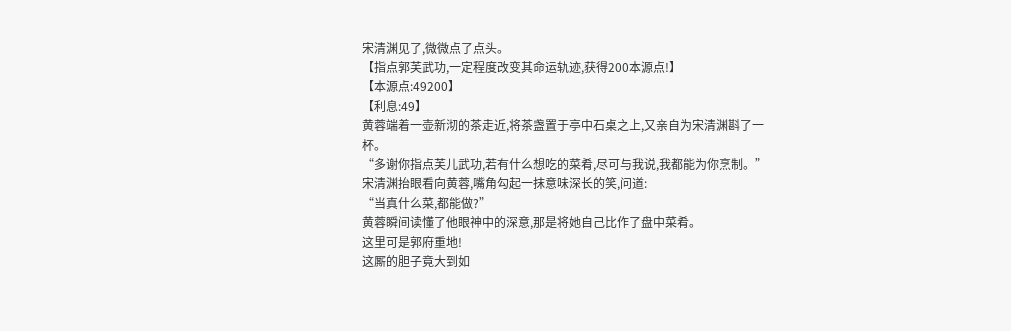宋清渊见了,微微点了点头。
【指点郭芙武功,一定程度改变其命运轨迹,获得200本源点!】
【本源点:49200】
【利息:49】
黄蓉端着一壶新沏的茶走近,将茶盏置于亭中石桌之上,又亲自为宋清渊斟了一杯。
“多谢你指点芙儿武功,若有什么想吃的菜肴,尽可与我说,我都能为你烹制。”
宋清渊抬眼看向黄蓉,嘴角勾起一抹意味深长的笑,问道:
“当真什么菜,都能做?”
黄蓉瞬间读懂了他眼神中的深意,那是将她自己比作了盘中菜肴。
这里可是郭府重地!
这厮的胆子竟大到如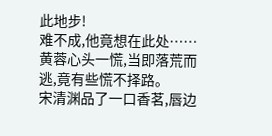此地步!
难不成,他竟想在此处……
黄蓉心头一慌,当即落荒而逃,竟有些慌不择路。
宋清渊品了一口香茗,唇边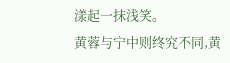漾起一抹浅笑。
黄蓉与宁中则终究不同,黄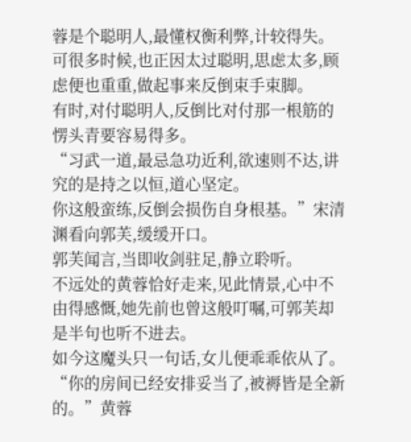蓉是个聪明人,最懂权衡利弊,计较得失。
可很多时候,也正因太过聪明,思虑太多,顾虑便也重重,做起事来反倒束手束脚。
有时,对付聪明人,反倒比对付那一根筋的愣头青要容易得多。
“习武一道,最忌急功近利,欲速则不达,讲究的是持之以恒,道心坚定。
你这般蛮练,反倒会损伤自身根基。”宋清渊看向郭芙,缓缓开口。
郭芙闻言,当即收剑驻足,静立聆听。
不远处的黄蓉恰好走来,见此情景,心中不由得感慨,她先前也曾这般叮嘱,可郭芙却是半句也听不进去。
如今这魔头只一句话,女儿便乖乖依从了。
“你的房间已经安排妥当了,被褥皆是全新的。”黄蓉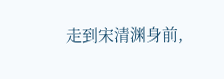走到宋清渊身前,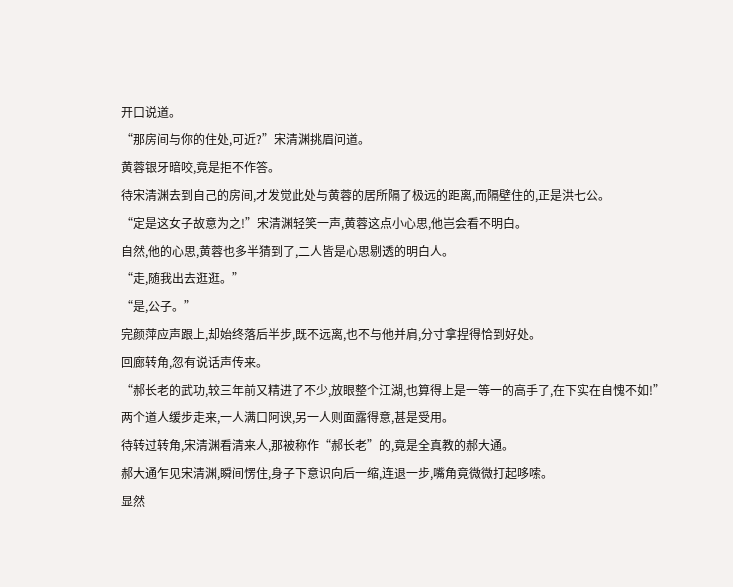开口说道。
“那房间与你的住处,可近?”宋清渊挑眉问道。
黄蓉银牙暗咬,竟是拒不作答。
待宋清渊去到自己的房间,才发觉此处与黄蓉的居所隔了极远的距离,而隔壁住的,正是洪七公。
“定是这女子故意为之!”宋清渊轻笑一声,黄蓉这点小心思,他岂会看不明白。
自然,他的心思,黄蓉也多半猜到了,二人皆是心思剔透的明白人。
“走,随我出去逛逛。”
“是,公子。”
完颜萍应声跟上,却始终落后半步,既不远离,也不与他并肩,分寸拿捏得恰到好处。
回廊转角,忽有说话声传来。
“郝长老的武功,较三年前又精进了不少,放眼整个江湖,也算得上是一等一的高手了,在下实在自愧不如!”
两个道人缓步走来,一人满口阿谀,另一人则面露得意,甚是受用。
待转过转角,宋清渊看清来人,那被称作“郝长老”的,竟是全真教的郝大通。
郝大通乍见宋清渊,瞬间愣住,身子下意识向后一缩,连退一步,嘴角竟微微打起哆嗦。
显然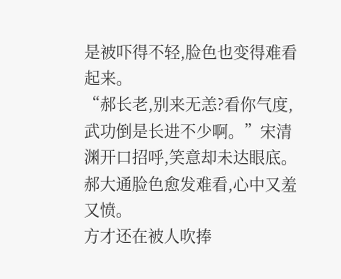是被吓得不轻,脸色也变得难看起来。
“郝长老,别来无恙?看你气度,武功倒是长进不少啊。”宋清渊开口招呼,笑意却未达眼底。
郝大通脸色愈发难看,心中又羞又愤。
方才还在被人吹捧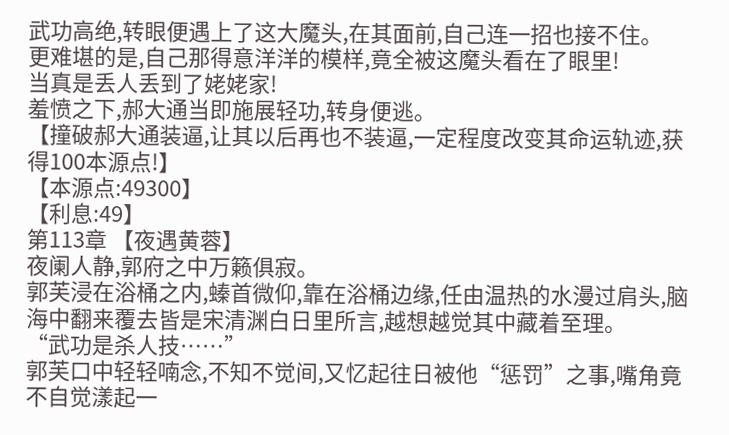武功高绝,转眼便遇上了这大魔头,在其面前,自己连一招也接不住。
更难堪的是,自己那得意洋洋的模样,竟全被这魔头看在了眼里!
当真是丢人丢到了姥姥家!
羞愤之下,郝大通当即施展轻功,转身便逃。
【撞破郝大通装逼,让其以后再也不装逼,一定程度改变其命运轨迹,获得100本源点!】
【本源点:49300】
【利息:49】
第113章 【夜遇黄蓉】
夜阑人静,郭府之中万籁俱寂。
郭芙浸在浴桶之内,螓首微仰,靠在浴桶边缘,任由温热的水漫过肩头,脑海中翻来覆去皆是宋清渊白日里所言,越想越觉其中藏着至理。
“武功是杀人技……”
郭芙口中轻轻喃念,不知不觉间,又忆起往日被他“惩罚”之事,嘴角竟不自觉漾起一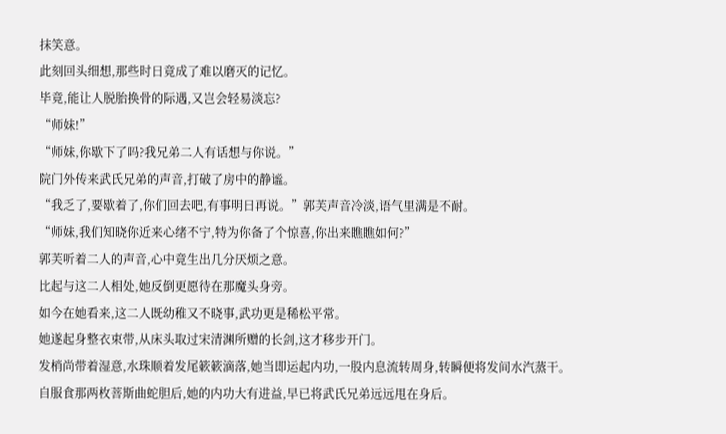抹笑意。
此刻回头细想,那些时日竟成了难以磨灭的记忆。
毕竟,能让人脱胎换骨的际遇,又岂会轻易淡忘?
“师妹!”
“师妹,你歇下了吗?我兄弟二人有话想与你说。”
院门外传来武氏兄弟的声音,打破了房中的静谧。
“我乏了,要歇着了,你们回去吧,有事明日再说。”郭芙声音冷淡,语气里满是不耐。
“师妹,我们知晓你近来心绪不宁,特为你备了个惊喜,你出来瞧瞧如何?”
郭芙听着二人的声音,心中竟生出几分厌烦之意。
比起与这二人相处,她反倒更愿待在那魔头身旁。
如今在她看来,这二人既幼稚又不晓事,武功更是稀松平常。
她遂起身整衣束带,从床头取过宋清渊所赠的长剑,这才移步开门。
发梢尚带着湿意,水珠顺着发尾簌簌滴落,她当即运起内功,一股内息流转周身,转瞬便将发间水汽蒸干。
自服食那两枚菩斯曲蛇胆后,她的内功大有进益,早已将武氏兄弟远远甩在身后。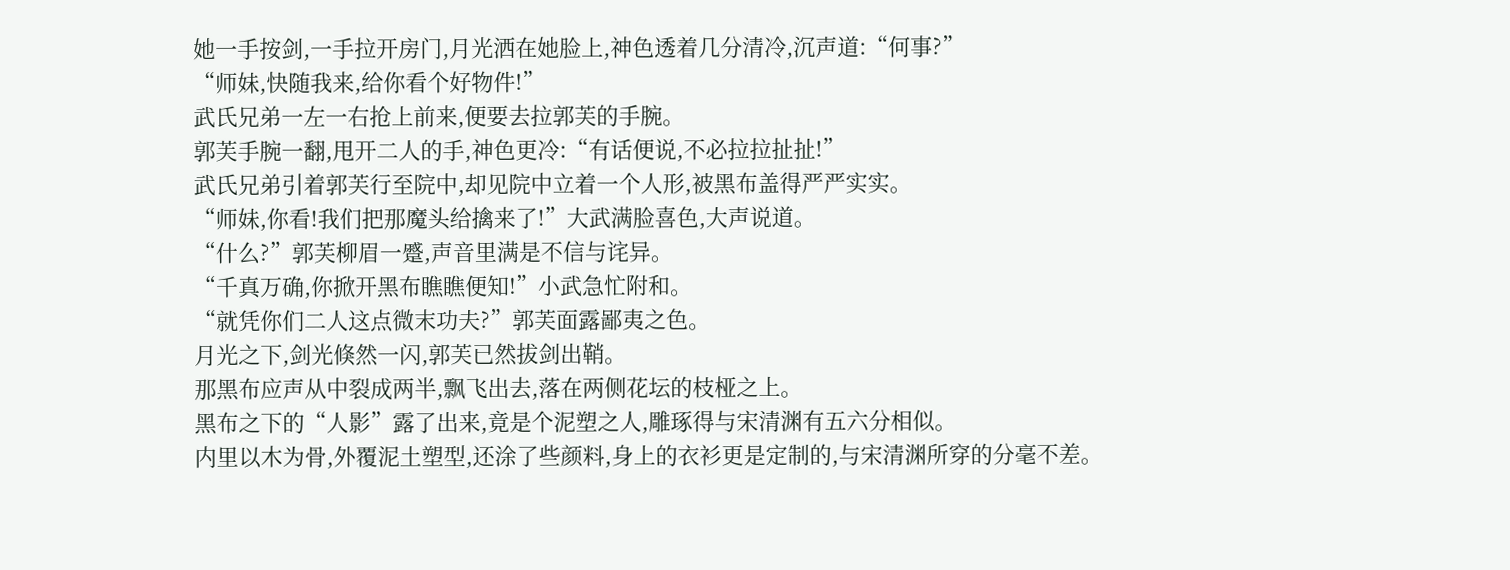她一手按剑,一手拉开房门,月光洒在她脸上,神色透着几分清冷,沉声道:“何事?”
“师妹,快随我来,给你看个好物件!”
武氏兄弟一左一右抢上前来,便要去拉郭芙的手腕。
郭芙手腕一翻,甩开二人的手,神色更冷:“有话便说,不必拉拉扯扯!”
武氏兄弟引着郭芙行至院中,却见院中立着一个人形,被黑布盖得严严实实。
“师妹,你看!我们把那魔头给擒来了!”大武满脸喜色,大声说道。
“什么?”郭芙柳眉一蹙,声音里满是不信与诧异。
“千真万确,你掀开黑布瞧瞧便知!”小武急忙附和。
“就凭你们二人这点微末功夫?”郭芙面露鄙夷之色。
月光之下,剑光倏然一闪,郭芙已然拔剑出鞘。
那黑布应声从中裂成两半,飘飞出去,落在两侧花坛的枝桠之上。
黑布之下的“人影”露了出来,竟是个泥塑之人,雕琢得与宋清渊有五六分相似。
内里以木为骨,外覆泥土塑型,还涂了些颜料,身上的衣衫更是定制的,与宋清渊所穿的分毫不差。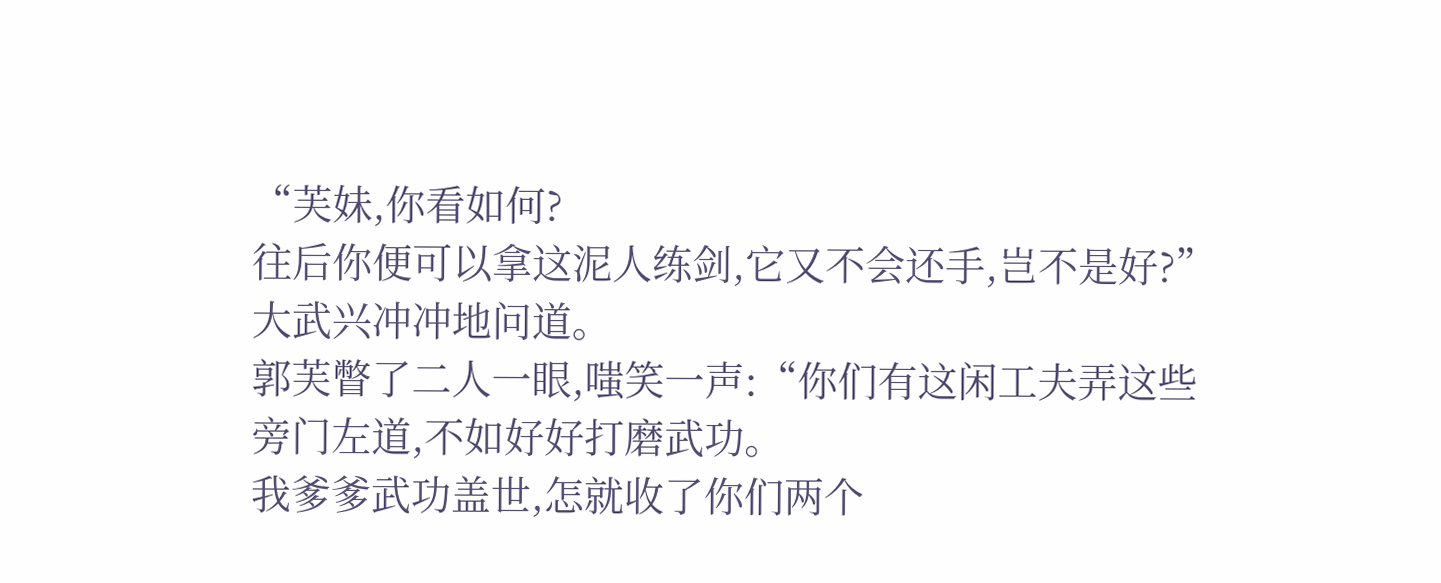“芙妹,你看如何?
往后你便可以拿这泥人练剑,它又不会还手,岂不是好?”大武兴冲冲地问道。
郭芙瞥了二人一眼,嗤笑一声:“你们有这闲工夫弄这些旁门左道,不如好好打磨武功。
我爹爹武功盖世,怎就收了你们两个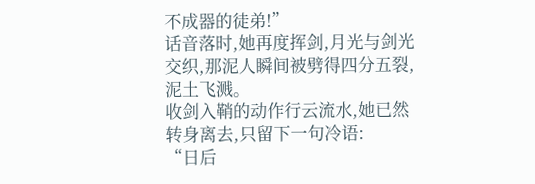不成器的徒弟!”
话音落时,她再度挥剑,月光与剑光交织,那泥人瞬间被劈得四分五裂,泥土飞溅。
收剑入鞘的动作行云流水,她已然转身离去,只留下一句冷语:
“日后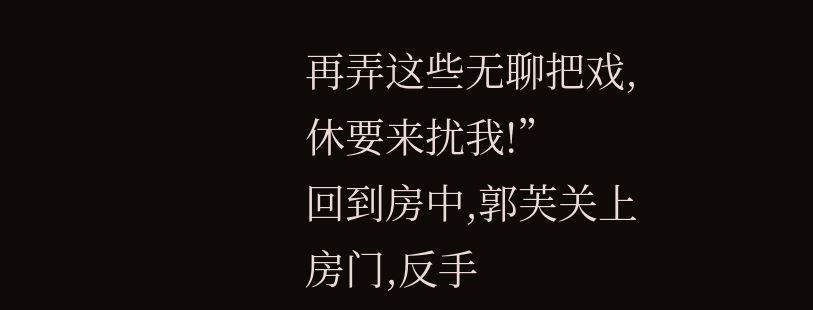再弄这些无聊把戏,休要来扰我!”
回到房中,郭芙关上房门,反手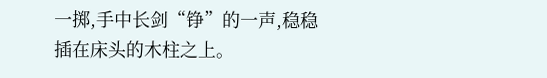一掷,手中长剑“铮”的一声,稳稳插在床头的木柱之上。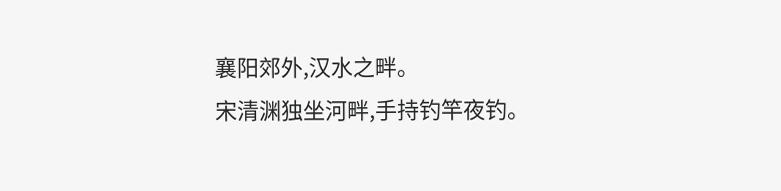襄阳郊外,汉水之畔。
宋清渊独坐河畔,手持钓竿夜钓。